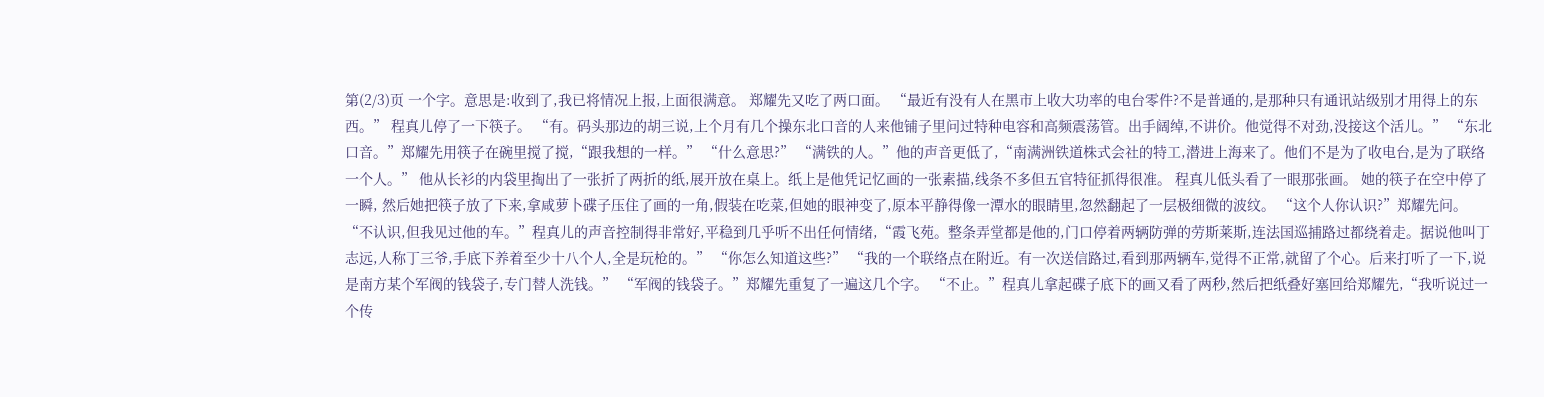第(2/3)页 一个字。意思是:收到了,我已将情况上报,上面很满意。 郑耀先又吃了两口面。 “最近有没有人在黑市上收大功率的电台零件?不是普通的,是那种只有通讯站级别才用得上的东西。” 程真儿停了一下筷子。 “有。码头那边的胡三说,上个月有几个操东北口音的人来他铺子里问过特种电容和高频震荡管。出手阔绰,不讲价。他觉得不对劲,没接这个活儿。” “东北口音。”郑耀先用筷子在碗里搅了搅,“跟我想的一样。” “什么意思?” “满铁的人。”他的声音更低了,“南满洲铁道株式会社的特工,潜进上海来了。他们不是为了收电台,是为了联络一个人。” 他从长衫的内袋里掏出了一张折了两折的纸,展开放在桌上。纸上是他凭记忆画的一张素描,线条不多但五官特征抓得很准。 程真儿低头看了一眼那张画。 她的筷子在空中停了一瞬, 然后她把筷子放了下来,拿咸萝卜碟子压住了画的一角,假装在吃菜,但她的眼神变了,原本平静得像一潭水的眼睛里,忽然翻起了一层极细微的波纹。 “这个人你认识?”郑耀先问。 “不认识,但我见过他的车。”程真儿的声音控制得非常好,平稳到几乎听不出任何情绪,“霞飞苑。整条弄堂都是他的,门口停着两辆防弹的劳斯莱斯,连法国巡捕路过都绕着走。据说他叫丁志远,人称丁三爷,手底下养着至少十八个人,全是玩枪的。” “你怎么知道这些?” “我的一个联络点在附近。有一次送信路过,看到那两辆车,觉得不正常,就留了个心。后来打听了一下,说是南方某个军阀的钱袋子,专门替人洗钱。” “军阀的钱袋子。”郑耀先重复了一遍这几个字。 “不止。”程真儿拿起碟子底下的画又看了两秒,然后把纸叠好塞回给郑耀先,“我听说过一个传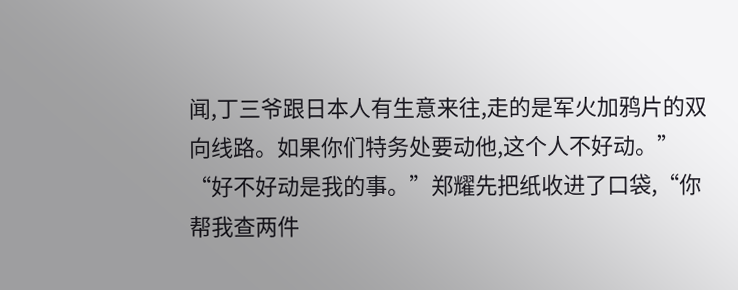闻,丁三爷跟日本人有生意来往,走的是军火加鸦片的双向线路。如果你们特务处要动他,这个人不好动。” “好不好动是我的事。”郑耀先把纸收进了口袋,“你帮我查两件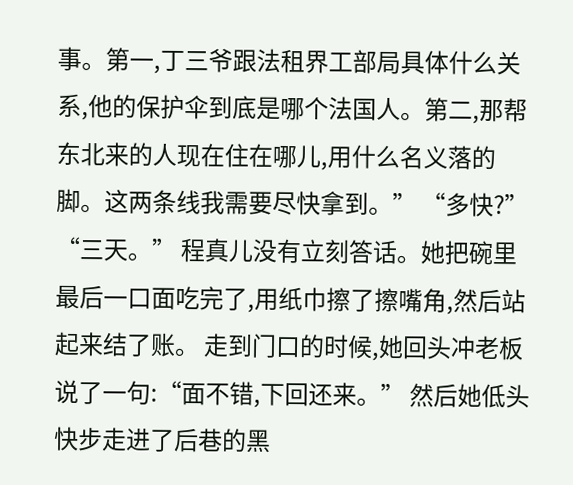事。第一,丁三爷跟法租界工部局具体什么关系,他的保护伞到底是哪个法国人。第二,那帮东北来的人现在住在哪儿,用什么名义落的脚。这两条线我需要尽快拿到。” “多快?” “三天。” 程真儿没有立刻答话。她把碗里最后一口面吃完了,用纸巾擦了擦嘴角,然后站起来结了账。 走到门口的时候,她回头冲老板说了一句:“面不错,下回还来。” 然后她低头快步走进了后巷的黑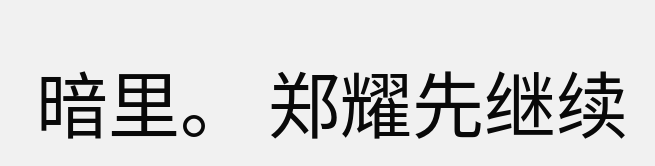暗里。 郑耀先继续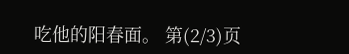吃他的阳春面。 第(2/3)页